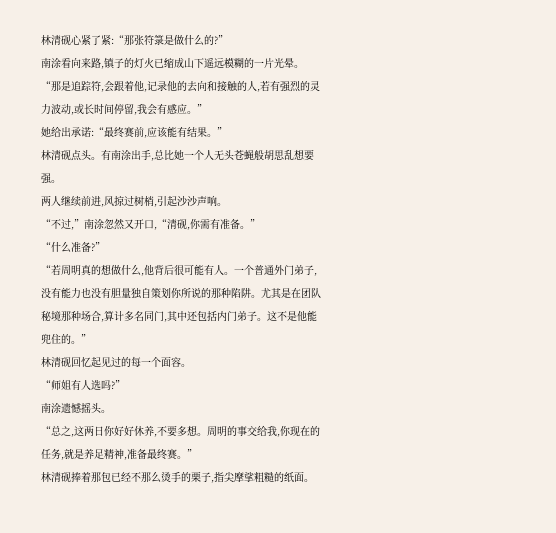林清砚心紧了紧:“那张符箓是做什么的?”
南涂看向来路,镇子的灯火已缩成山下遥远模糊的一片光晕。
“那是追踪符,会跟着他,记录他的去向和接触的人,若有强烈的灵力波动,或长时间停留,我会有感应。”
她给出承诺:“最终赛前,应该能有结果。”
林清砚点头。有南涂出手,总比她一个人无头苍蝇般胡思乱想要强。
两人继续前进,风掠过树梢,引起沙沙声响。
“不过,”南涂忽然又开口,“清砚,你需有准备。”
“什么准备?”
“若周明真的想做什么,他背后很可能有人。一个普通外门弟子,没有能力也没有胆量独自策划你所说的那种陷阱。尤其是在团队秘境那种场合,算计多名同门,其中还包括内门弟子。这不是他能兜住的。”
林清砚回忆起见过的每一个面容。
“师姐有人选吗?”
南涂遗憾摇头。
“总之,这两日你好好休养,不要多想。周明的事交给我,你现在的任务,就是养足精神,准备最终赛。”
林清砚捧着那包已经不那么烫手的栗子,指尖摩挲粗糙的纸面。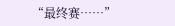“最终赛……”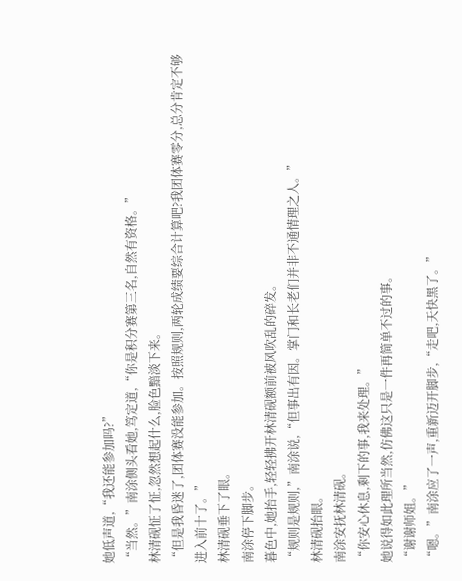她低声道,“我还能参加吗?”
“当然。”南涂侧头看她,笃定道,“你是积分赛第三名,自然有资格。”
林清砚怔了怔,忽然想起什么,脸色黯淡下来。
“但是我昏迷了,团体赛没能参加。按照规则,两轮成绩要综合计算吧?我团体赛零分,总分肯定不够进入前十了。”
林清砚垂下了眼。
南涂停下脚步。
暮色中,她抬手,轻轻拂开林清砚额前被风吹乱的碎发。
“规则是规则,”南涂说,“但事出有因。掌门和长老们并非不通情理之人。”
林清砚抬眼。
南涂安抚林清砚。
“你安心休息,剩下的事,我来处理。”
她说得如此理所当然,仿佛这只是一件再简单不过的事。
“谢谢师姐。”
“嗯。”南涂应了一声,重新迈开脚步,“走吧,天快黑了。”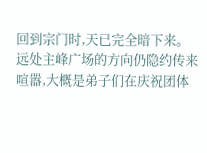回到宗门时,天已完全暗下来。
远处主峰广场的方向仍隐约传来喧嚣,大概是弟子们在庆祝团体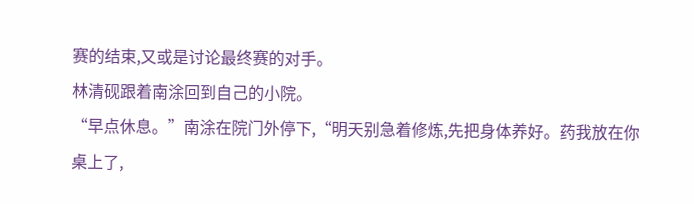赛的结束,又或是讨论最终赛的对手。
林清砚跟着南涂回到自己的小院。
“早点休息。”南涂在院门外停下,“明天别急着修炼,先把身体养好。药我放在你桌上了,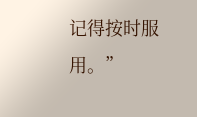记得按时服用。”